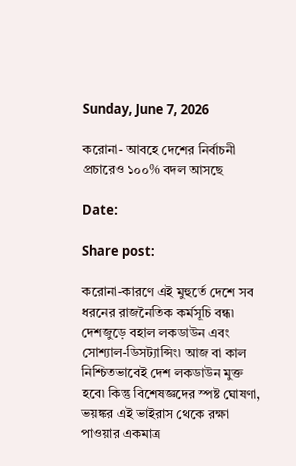Sunday, June 7, 2026

করোনা- আবহে দেশের নির্বাচনী প্রচারেও ১০০% বদল আসছে

Date:

Share post:

করোনা-কারণে এই মুহুর্তে দেশে সব ধরনের রাজনৈতিক কর্মসূচি বন্ধ৷ দেশজুড়ে বহাল লকডাউন এবং সোশ্যাল-ডিসট্যান্সিং৷ আজ বা কাল নিশ্চিতভাবেই দেশ লকডাউন মুক্ত হবে৷ কিন্তু বিশেষজ্ঞদের স্পষ্ট ঘোষণা, ভয়ঙ্কর এই ভাইরাস থেকে রক্ষা পাওয়ার একমাত্র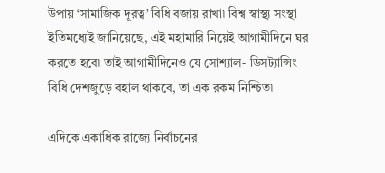উপায় ‘সামাজিক দূরত্ব’ বিধি বজায় রাখা৷ বিশ্ব স্বাস্থ্য সংস্থা ইতিমধ্যেই জানিয়েছে, এই মহামারি নিয়েই আগামীদিনে ঘর করতে হবে৷ তাই আগামীদিনেও যে সোশ্যাল- ডিসট্যান্সিং বিধি দেশজুড়ে বহাল থাকবে, তা এক রকম নিশ্চিত৷

এদিকে একাধিক রাজ্যে নির্বাচনের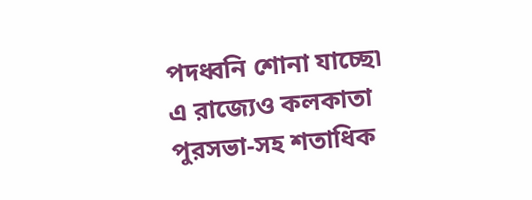পদধ্বনি শোনা যাচ্ছে৷ এ রাজ্যেও কলকাতা পুরসভা-সহ শতাধিক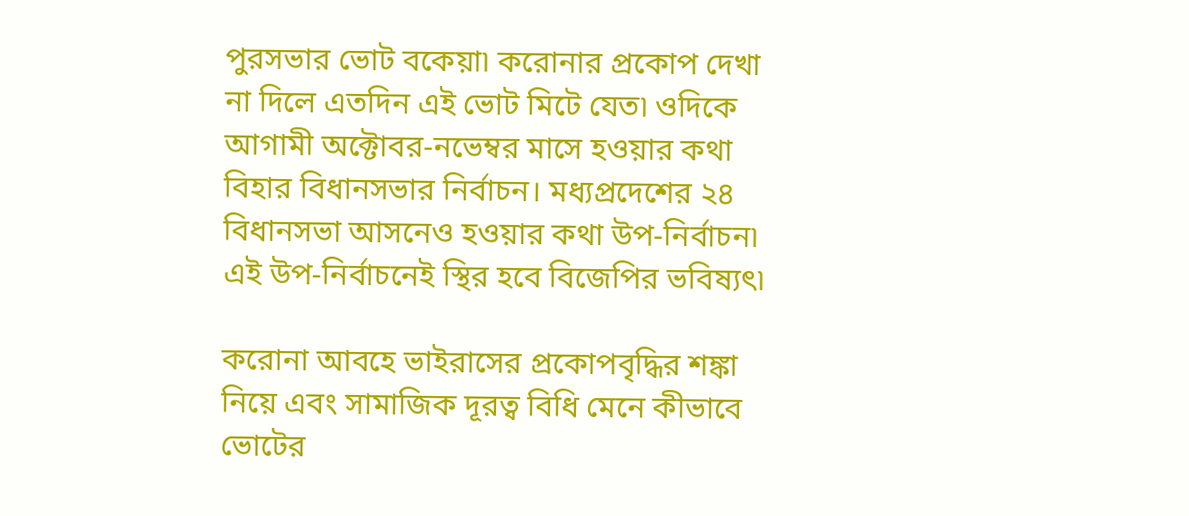পুরসভার ভোট বকেয়া৷ করোনার প্রকোপ দেখা না দিলে এতদিন এই ভোট মিটে যেত৷ ওদিকে
আগামী অক্টোবর-নভেম্বর মাসে হওয়ার কথা বিহার বিধানসভার নির্বাচন। মধ্যপ্রদেশের ২৪ বিধানসভা আসনেও হওয়ার কথা উপ-নির্বাচন৷ এই উপ-নির্বাচনেই স্থির হবে বিজেপির ভবিষ্যৎ৷

করোনা আবহে ভাইরাসের প্রকোপবৃদ্ধির শঙ্কা নিয়ে এবং সামাজিক দূরত্ব বিধি মেনে কীভাবে ভোটের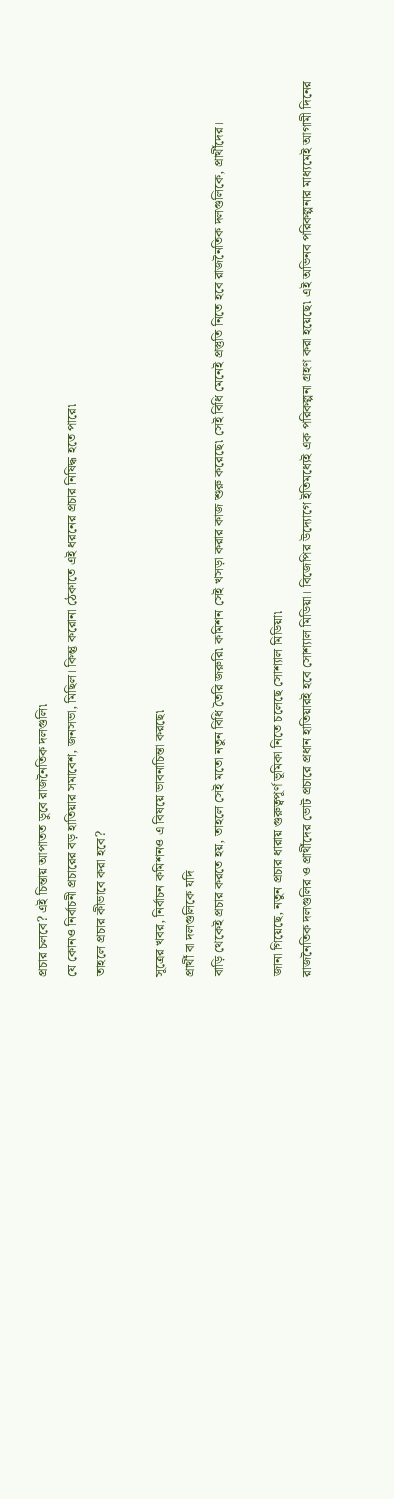প্রচার চলবে? এই চিন্তায় আপাতত ডুবে রাজনৈতিক দলগুলি৷
যে কোনও নির্বাচনী প্রচারের বড় হাতিয়ার সমাবেশ, জনসভা, মিছিল। কিন্তু করোনা ঠেকাতে এই ধরনের প্রচার নিষিদ্ধ হতে পারে৷
তাহলে প্রচার কীভাবে করা হবে?

সূত্রের খবর, নির্বাচন কমিশনও এ বিষয়ে ভাবনাচিন্তা করছে৷
প্রার্থী বা দলগুলিকে যদি
বাড়ি থেকেই প্রচার করতে হয়, তাহলে সেই মতো নতুন বিধি তৈরি জরুরি৷ কমিশন সেই খসড়া করার কাজ শুরু করেছে৷ সেই বিধি মেনেই প্রস্তুতি নিতে হবে রাজনৈতিক দলগুলিকে, প্রার্থীদের।

জানা গিয়েছে, নতুন প্রচার ধারায় গুরুত্বপূর্ণ ভূমিকা নিতে চলেছে সোশ্যাল মিডিয়া৷
রাজনৈতিক দলগুলির ও প্রার্থীদের ভোট প্রচারে প্রধান হাতিয়ারই হবে সোশ্যাল মিডিয়া। বিজেপির উদ্যোগে ইতিমধ্যেই এক পরিকল্পনা গ্রহণ করা হয়েছে৷ এই অভিনব পরিকল্পনার মাধ্যমেই আগামী দিনের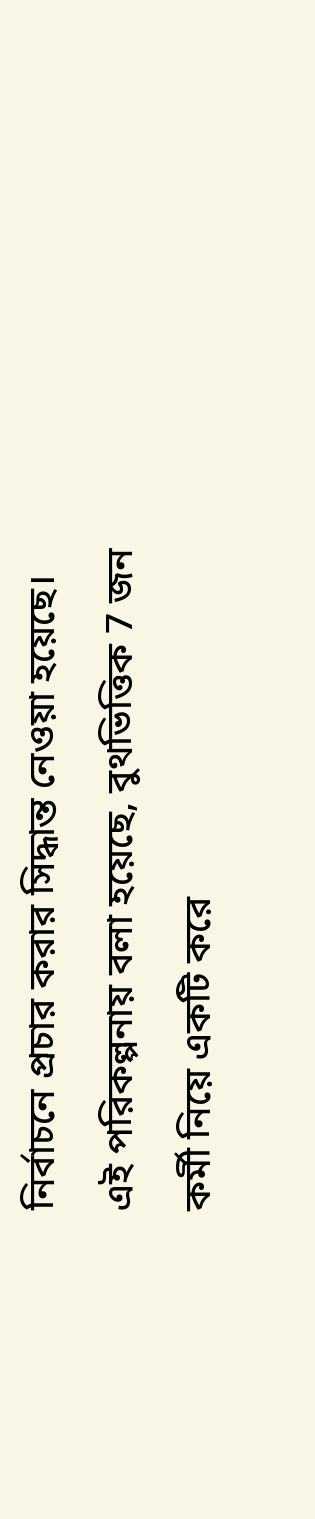নির্বাচনে প্রচার করার সিদ্ধান্ত নেওয়া হয়েছে। এই পরিকল্পনায় বলা হয়েছে, বুথভিত্তিক 7 জন কর্মী নিয়ে একটি করে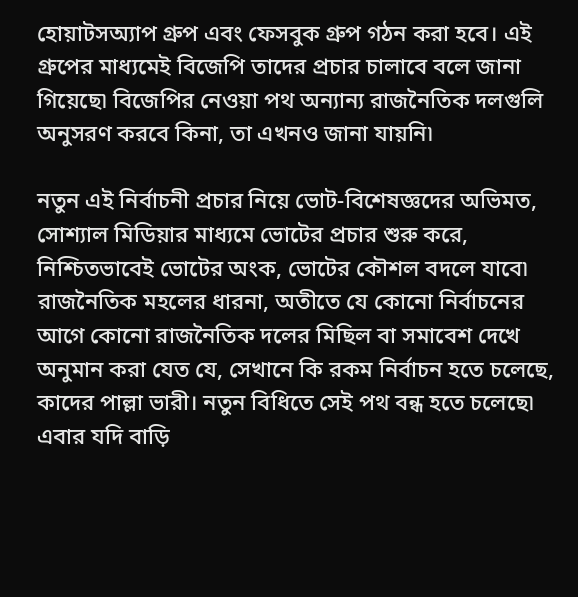হোয়াটসঅ্যাপ গ্রুপ এবং ফেসবুক গ্রুপ গঠন করা হবে। এই গ্রুপের মাধ্যমেই বিজেপি তাদের প্রচার চালাবে বলে জানা গিয়েছে৷ বিজেপির নেওয়া পথ অন্যান্য রাজনৈতিক দলগুলি
অনুসরণ করবে কিনা, তা এখনও জানা যায়নি৷

নতুন এই নির্বাচনী প্রচার নিয়ে ভোট-বিশেষজ্ঞদের অভিমত, সোশ্যাল মিডিয়ার মাধ্যমে ভোটের প্রচার শুরু করে, নিশ্চিতভাবেই ভোটের অংক, ভোটের কৌশল বদলে যাবে৷ রাজনৈতিক মহলের ধারনা, অতীতে যে কোনো নির্বাচনের আগে কোনো রাজনৈতিক দলের মিছিল বা সমাবেশ দেখে অনুমান করা যেত যে, সেখানে কি রকম নির্বাচন হতে চলেছে, কাদের পাল্লা ভারী। নতুন বিধিতে সেই পথ বন্ধ হতে চলেছে৷ এবার যদি বাড়ি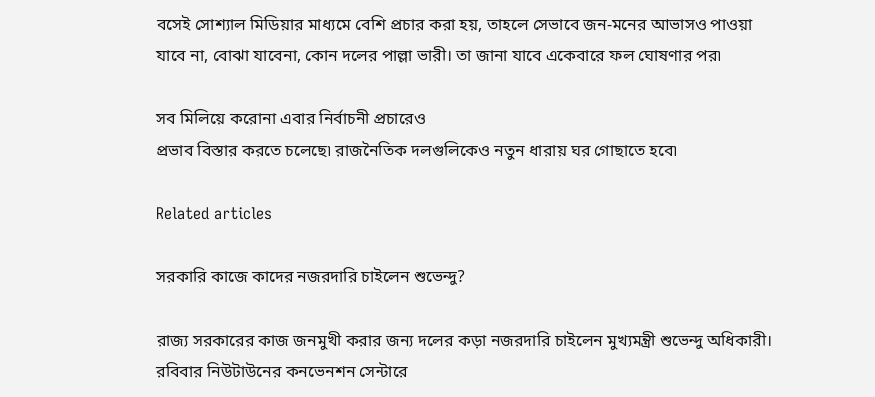বসেই সোশ্যাল মিডিয়ার মাধ্যমে বেশি প্রচার করা হয়, তাহলে সেভাবে জন-মনের আভাসও পাওয়া যাবে না, বোঝা যাবেনা, কোন দলের পাল্লা ভারী। তা জানা যাবে একেবারে ফল ঘোষণার পর৷

সব মিলিয়ে করোনা এবার নির্বাচনী প্রচারেও
প্রভাব বিস্তার করতে চলেছে৷ রাজনৈতিক দলগুলিকেও নতুন ধারায় ঘর গোছাতে হবে৷

Related articles

সরকারি কাজে কাদের নজরদারি চাইলেন শুভেন্দু?

রাজ্য সরকারের কাজ জনমুখী করার জন্য দলের কড়া নজরদারি চাইলেন মুখ্যমন্ত্রী শুভেন্দু অধিকারী। রবিবার নিউটাউনের কনভেনশন সেন্টারে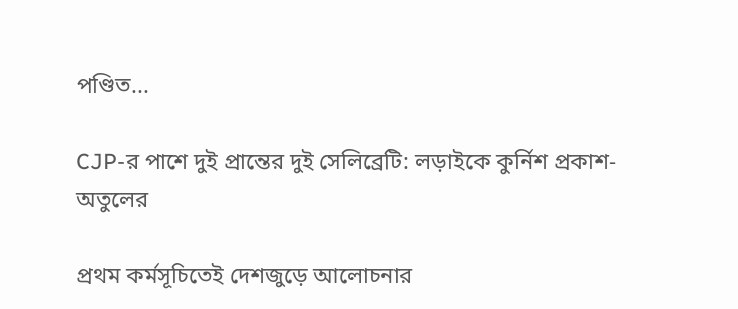পণ্ডিত...

CJP-র পাশে দুই প্রান্তের দুই সেলিব্রেটি: লড়াইকে কুর্নিশ প্রকাশ-অতুলের

প্রথম কর্মসূচিতেই দেশজুড়ে আলোচনার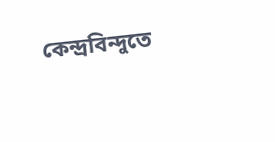কেন্দ্রবিন্দুতে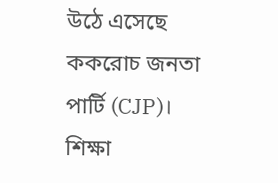উঠে এসেছে ককরোচ জনতা পার্টি (CJP)। শিক্ষা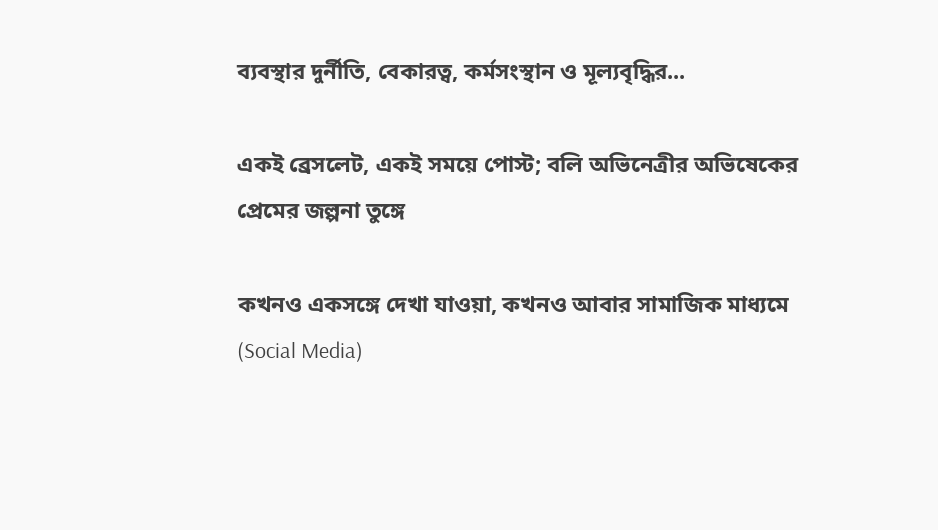ব্যবস্থার দুর্নীতি, বেকারত্ব, কর্মসংস্থান ও মূল্যবৃদ্ধির...

একই ব্রেসলেট, একই সময়ে পোস্ট; বলি অভিনেত্রীর অভিষেকের প্রেমের জল্পনা তুঙ্গে

কখনও একসঙ্গে দেখা যাওয়া, কখনও আবার সামাজিক মাধ্যমে (Social Media)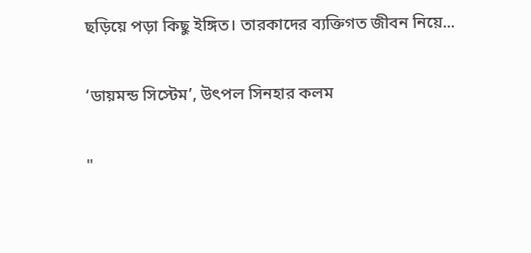ছড়িয়ে পড়া কিছু ইঙ্গিত। তারকাদের ব্যক্তিগত জীবন নিয়ে...

‘ডায়মন্ড সিস্টেম’, উৎপল সিনহার কলম

"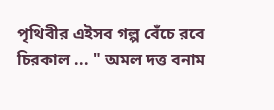পৃথিবীর এইসব গল্প বেঁচে রবে চিরকাল ... " অমল দত্ত বনাম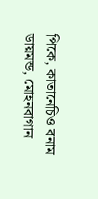পিকে, কাতানেচিও বনাম ডায়মন্ড, মোহনবাগান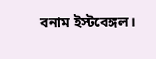বনাম ইস্টবেঙ্গল।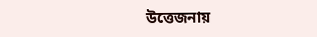উত্তেজনায়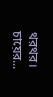থরথর। চায়ের...